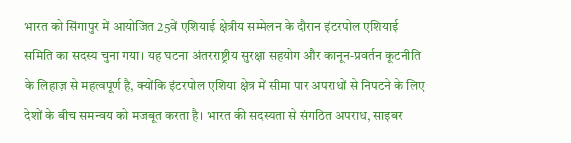भारत को सिंगापुर में आयोजित 25वें एशियाई क्षेत्रीय सम्मेलन के दौरान इंटरपोल एशियाई समिति का सदस्य चुना गया। यह घटना अंतरराष्ट्रीय सुरक्षा सहयोग और कानून-प्रवर्तन कूटनीति के लिहाज़ से महत्वपूर्ण है, क्योंकि इंटरपोल एशिया क्षेत्र में सीमा पार अपराधों से निपटने के लिए देशों के बीच समन्वय को मजबूत करता है। भारत की सदस्यता से संगठित अपराध, साइबर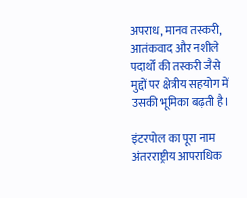अपराध, मानव तस्करी, आतंकवाद और नशीले पदार्थों की तस्करी जैसे मुद्दों पर क्षेत्रीय सहयोग में उसकी भूमिका बढ़ती है।

इंटरपोल का पूरा नाम अंतरराष्ट्रीय आपराधिक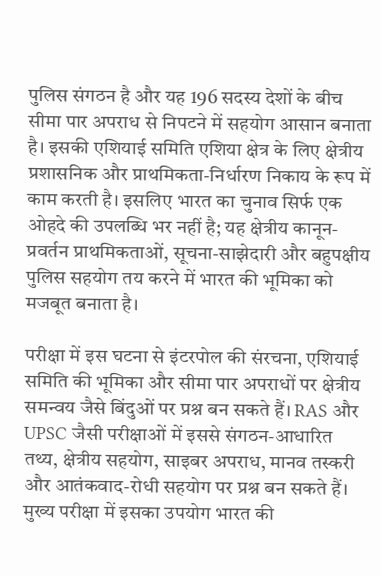पुलिस संगठन है और यह 196 सदस्य देशों के बीच सीमा पार अपराध से निपटने में सहयोग आसान बनाता है। इसकी एशियाई समिति एशिया क्षेत्र के लिए क्षेत्रीय प्रशासनिक और प्राथमिकता-निर्धारण निकाय के रूप में काम करती है। इसलिए भारत का चुनाव सिर्फ एक ओहदे की उपलब्धि भर नहीं है; यह क्षेत्रीय कानून-प्रवर्तन प्राथमिकताओं, सूचना-साझेदारी और बहुपक्षीय पुलिस सहयोग तय करने में भारत की भूमिका को मजबूत बनाता है।

परीक्षा में इस घटना से इंटरपोल की संरचना, एशियाई समिति की भूमिका और सीमा पार अपराधों पर क्षेत्रीय समन्वय जैसे बिंदुओं पर प्रश्न बन सकते हैं। RAS और UPSC जैसी परीक्षाओं में इससे संगठन-आधारित तथ्य, क्षेत्रीय सहयोग, साइबर अपराध, मानव तस्करी और आतंकवाद-रोधी सहयोग पर प्रश्न बन सकते हैं। मुख्य परीक्षा में इसका उपयोग भारत की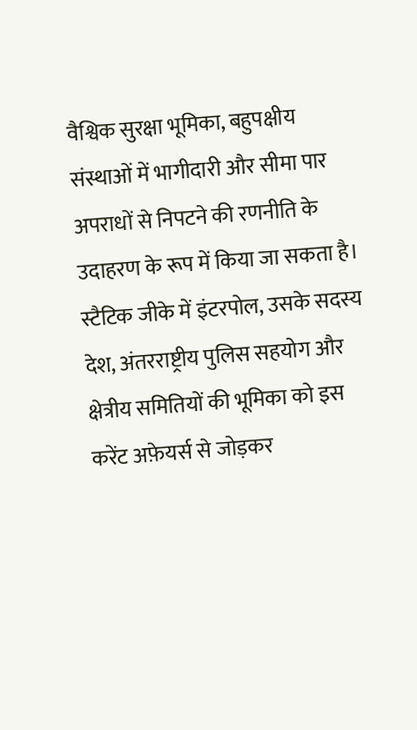वैश्विक सुरक्षा भूमिका, बहुपक्षीय संस्थाओं में भागीदारी और सीमा पार अपराधों से निपटने की रणनीति के उदाहरण के रूप में किया जा सकता है। स्टैटिक जीके में इंटरपोल, उसके सदस्य देश, अंतरराष्ट्रीय पुलिस सहयोग और क्षेत्रीय समितियों की भूमिका को इस करेंट अफ़ेयर्स से जोड़कर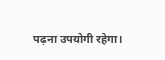पढ़ना उपयोगी रहेगा।